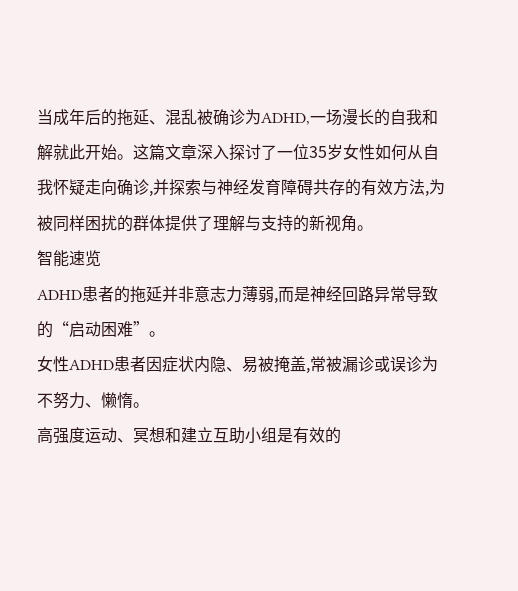当成年后的拖延、混乱被确诊为ADHD,一场漫长的自我和解就此开始。这篇文章深入探讨了一位35岁女性如何从自我怀疑走向确诊,并探索与神经发育障碍共存的有效方法,为被同样困扰的群体提供了理解与支持的新视角。
智能速览
ADHD患者的拖延并非意志力薄弱,而是神经回路异常导致的“启动困难”。
女性ADHD患者因症状内隐、易被掩盖,常被漏诊或误诊为不努力、懒惰。
高强度运动、冥想和建立互助小组是有效的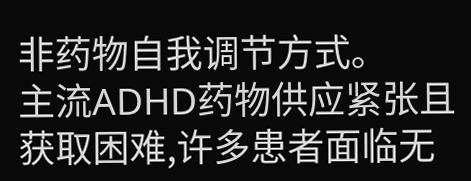非药物自我调节方式。
主流ADHD药物供应紧张且获取困难,许多患者面临无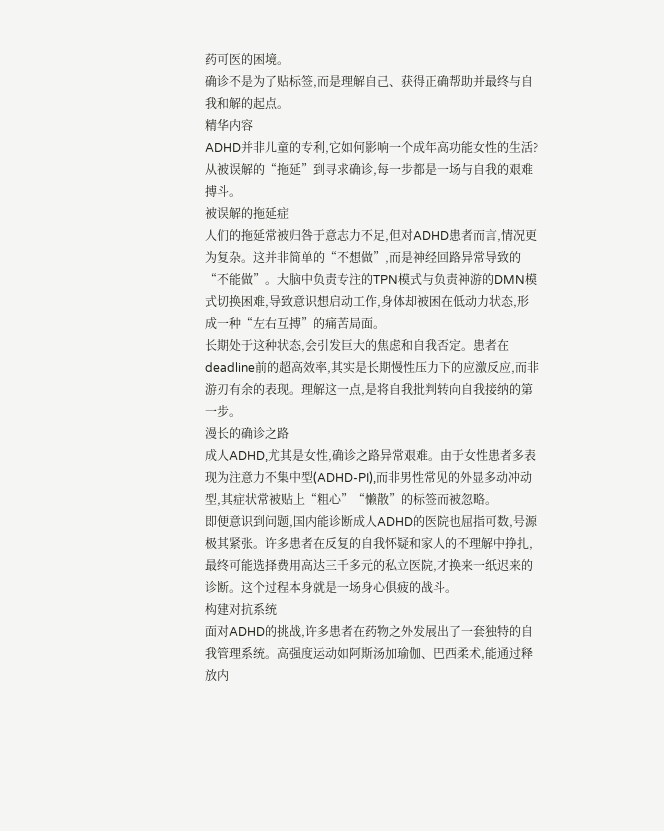药可医的困境。
确诊不是为了贴标签,而是理解自己、获得正确帮助并最终与自我和解的起点。
精华内容
ADHD并非儿童的专利,它如何影响一个成年高功能女性的生活?从被误解的“拖延”到寻求确诊,每一步都是一场与自我的艰难搏斗。
被误解的拖延症
人们的拖延常被归咎于意志力不足,但对ADHD患者而言,情况更为复杂。这并非简单的“不想做”,而是神经回路异常导致的“不能做”。大脑中负责专注的TPN模式与负责神游的DMN模式切换困难,导致意识想启动工作,身体却被困在低动力状态,形成一种“左右互搏”的痛苦局面。
长期处于这种状态,会引发巨大的焦虑和自我否定。患者在deadline前的超高效率,其实是长期慢性压力下的应激反应,而非游刃有余的表现。理解这一点,是将自我批判转向自我接纳的第一步。
漫长的确诊之路
成人ADHD,尤其是女性,确诊之路异常艰难。由于女性患者多表现为注意力不集中型(ADHD-PI),而非男性常见的外显多动冲动型,其症状常被贴上“粗心”“懒散”的标签而被忽略。
即便意识到问题,国内能诊断成人ADHD的医院也屈指可数,号源极其紧张。许多患者在反复的自我怀疑和家人的不理解中挣扎,最终可能选择费用高达三千多元的私立医院,才换来一纸迟来的诊断。这个过程本身就是一场身心俱疲的战斗。
构建对抗系统
面对ADHD的挑战,许多患者在药物之外发展出了一套独特的自我管理系统。高强度运动如阿斯汤加瑜伽、巴西柔术,能通过释放内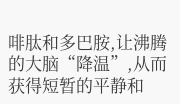啡肽和多巴胺,让沸腾的大脑“降温”,从而获得短暂的平静和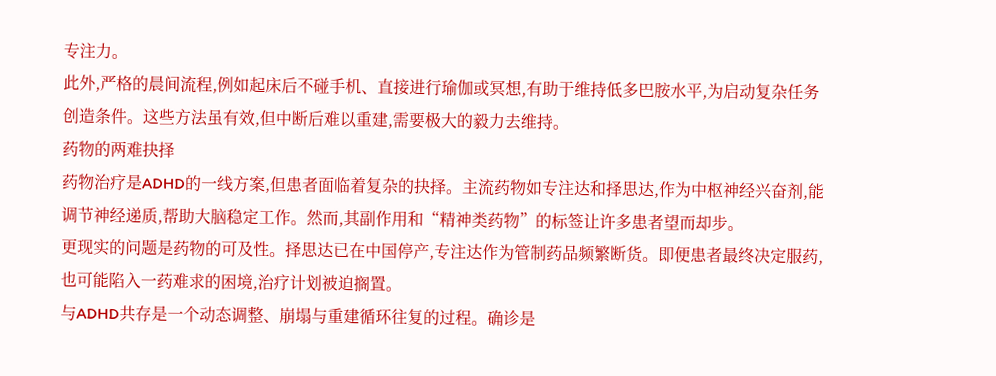专注力。
此外,严格的晨间流程,例如起床后不碰手机、直接进行瑜伽或冥想,有助于维持低多巴胺水平,为启动复杂任务创造条件。这些方法虽有效,但中断后难以重建,需要极大的毅力去维持。
药物的两难抉择
药物治疗是ADHD的一线方案,但患者面临着复杂的抉择。主流药物如专注达和择思达,作为中枢神经兴奋剂,能调节神经递质,帮助大脑稳定工作。然而,其副作用和“精神类药物”的标签让许多患者望而却步。
更现实的问题是药物的可及性。择思达已在中国停产,专注达作为管制药品频繁断货。即便患者最终决定服药,也可能陷入一药难求的困境,治疗计划被迫搁置。
与ADHD共存是一个动态调整、崩塌与重建循环往复的过程。确诊是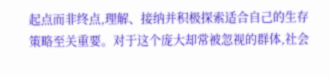起点而非终点,理解、接纳并积极探索适合自己的生存策略至关重要。对于这个庞大却常被忽视的群体,社会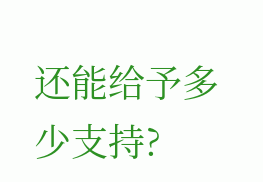还能给予多少支持?